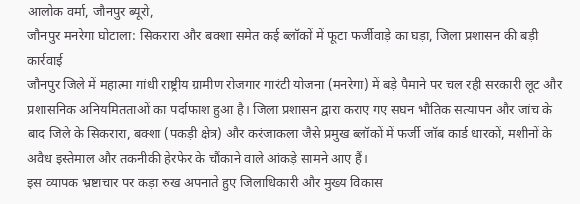आलोक वर्मा, जौनपुर ब्यूरो,
जौनपुर मनरेगा घोटाला: सिकरारा और बक्शा समेत कई ब्लॉकों में फूटा फर्जीवाड़े का घड़ा, जिला प्रशासन की बड़ी कार्रवाई
जौनपुर जिले में महात्मा गांधी राष्ट्रीय ग्रामीण रोजगार गारंटी योजना (मनरेगा) में बड़े पैमाने पर चल रही सरकारी लूट और प्रशासनिक अनियमितताओं का पर्दाफाश हुआ है। जिला प्रशासन द्वारा कराए गए सघन भौतिक सत्यापन और जांच के बाद जिले के सिकरारा, बक्शा (पकड़ी क्षेत्र) और करंजाकला जैसे प्रमुख ब्लॉकों में फर्जी जॉब कार्ड धारकों, मशीनों के अवैध इस्तेमाल और तकनीकी हेरफेर के चौंकाने वाले आंकड़े सामने आए हैं।
इस व्यापक भ्रष्टाचार पर कड़ा रुख अपनाते हुए जिलाधिकारी और मुख्य विकास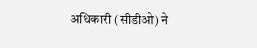अधिकारी (सीडीओ) ने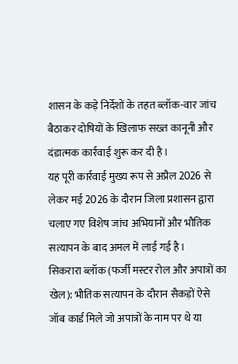शासन के कड़े निर्देशों के तहत ब्लॉक-वार जांच बैठाकर दोषियों के खिलाफ सख्त कानूनी और दंडात्मक कार्रवाई शुरू कर दी है।
यह पूरी कार्रवाई मुख्य रूप से अप्रैल 2026 से लेकर मई 2026 के दौरान जिला प्रशासन द्वारा चलाए गए विशेष जांच अभियानों और भौतिक सत्यापन के बाद अमल में लाई गई है।
सिकरारा ब्लॉक (फर्जी मस्टर रोल और अपात्रों का खेल): भौतिक सत्यापन के दौरान सैकड़ों ऐसे जॉब कार्ड मिले जो अपात्रों के नाम पर थे या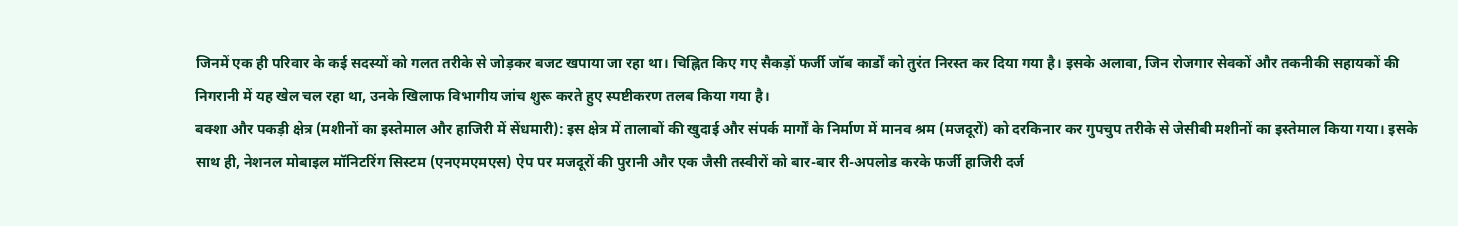जिनमें एक ही परिवार के कई सदस्यों को गलत तरीके से जोड़कर बजट खपाया जा रहा था। चिह्नित किए गए सैकड़ों फर्जी जॉब कार्डों को तुरंत निरस्त कर दिया गया है। इसके अलावा, जिन रोजगार सेवकों और तकनीकी सहायकों की निगरानी में यह खेल चल रहा था, उनके खिलाफ विभागीय जांच शुरू करते हुए स्पष्टीकरण तलब किया गया है।
बक्शा और पकड़ी क्षेत्र (मशीनों का इस्तेमाल और हाजिरी में सेंधमारी): इस क्षेत्र में तालाबों की खुदाई और संपर्क मार्गों के निर्माण में मानव श्रम (मजदूरों) को दरकिनार कर गुपचुप तरीके से जेसीबी मशीनों का इस्तेमाल किया गया। इसके साथ ही, नेशनल मोबाइल मॉनिटरिंग सिस्टम (एनएमएमएस) ऐप पर मजदूरों की पुरानी और एक जैसी तस्वीरों को बार-बार री-अपलोड करके फर्जी हाजिरी दर्ज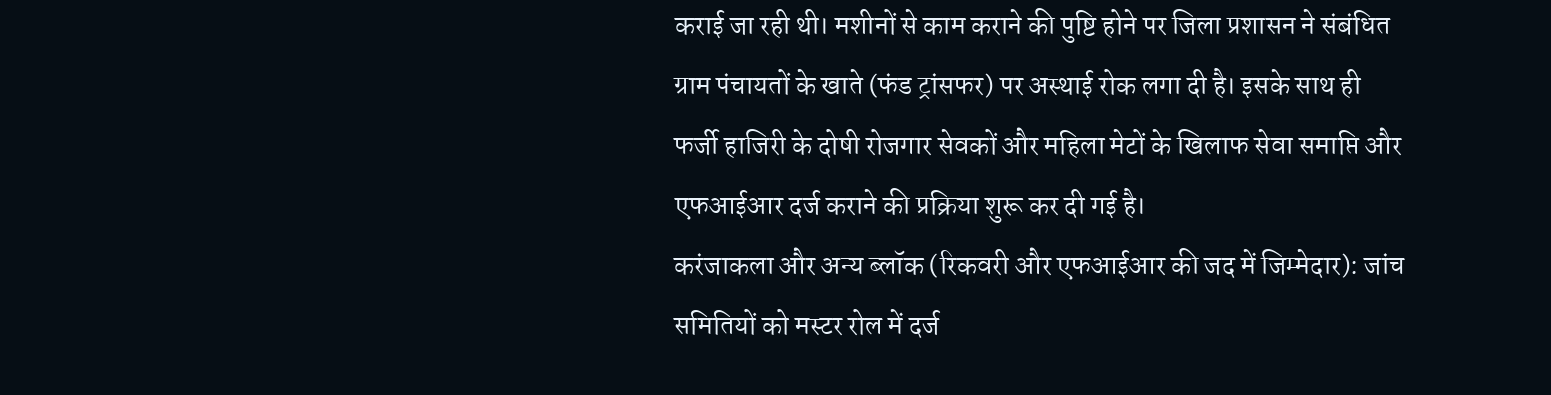कराई जा रही थी। मशीनों से काम कराने की पुष्टि होने पर जिला प्रशासन ने संबंधित ग्राम पंचायतों के खाते (फंड ट्रांसफर) पर अस्थाई रोक लगा दी है। इसके साथ ही फर्जी हाजिरी के दोषी रोजगार सेवकों और महिला मेटों के खिलाफ सेवा समाप्ति और एफआईआर दर्ज कराने की प्रक्रिया शुरू कर दी गई है।
करंजाकला और अन्य ब्लॉक (रिकवरी और एफआईआर की जद में जिम्मेदार): जांच समितियों को मस्टर रोल में दर्ज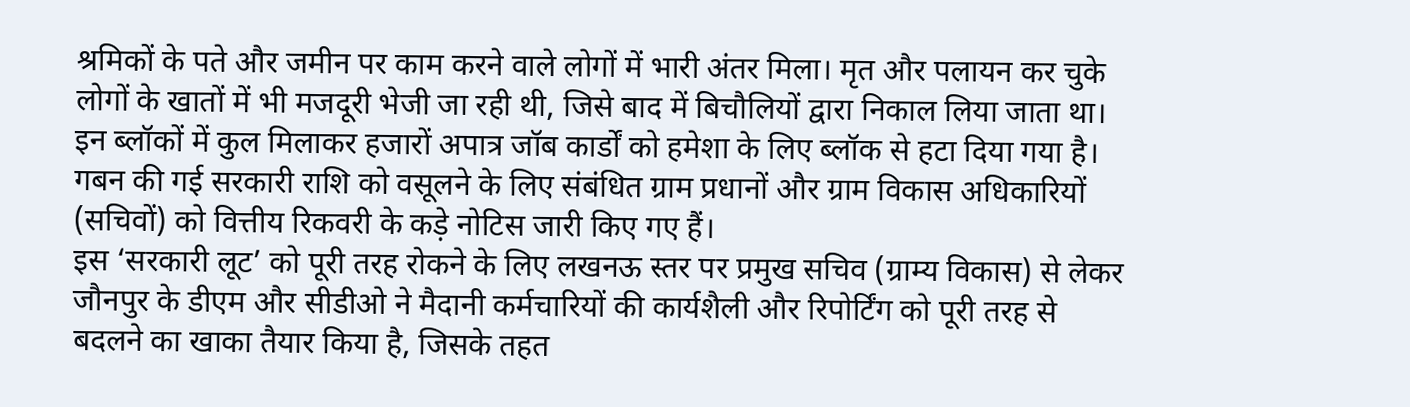श्रमिकों के पते और जमीन पर काम करने वाले लोगों में भारी अंतर मिला। मृत और पलायन कर चुके लोगों के खातों में भी मजदूरी भेजी जा रही थी, जिसे बाद में बिचौलियों द्वारा निकाल लिया जाता था। इन ब्लॉकों में कुल मिलाकर हजारों अपात्र जॉब कार्डों को हमेशा के लिए ब्लॉक से हटा दिया गया है। गबन की गई सरकारी राशि को वसूलने के लिए संबंधित ग्राम प्रधानों और ग्राम विकास अधिकारियों (सचिवों) को वित्तीय रिकवरी के कड़े नोटिस जारी किए गए हैं।
इस ‘सरकारी लूट’ को पूरी तरह रोकने के लिए लखनऊ स्तर पर प्रमुख सचिव (ग्राम्य विकास) से लेकर जौनपुर के डीएम और सीडीओ ने मैदानी कर्मचारियों की कार्यशैली और रिपोर्टिंग को पूरी तरह से बदलने का खाका तैयार किया है, जिसके तहत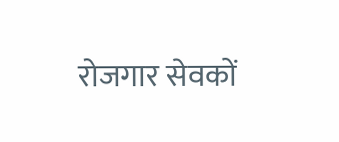रोजगार सेवकों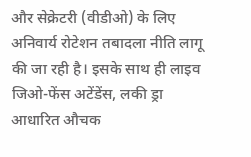और सेक्रेटरी (वीडीओ) के लिए अनिवार्य रोटेशन तबादला नीति लागू की जा रही है। इसके साथ ही लाइव जिओ-फेंस अटेंडेंस, लकी ड्रा आधारित औचक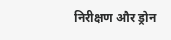निरीक्षण और ड्रोन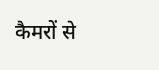कैमरों से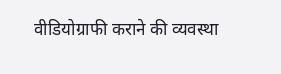वीडियोग्राफी कराने की व्यवस्था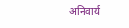अनिवार्य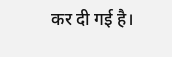कर दी गई है।